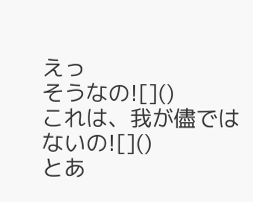えっ
そうなの![]()
これは、我が儘ではないの![]()
とあ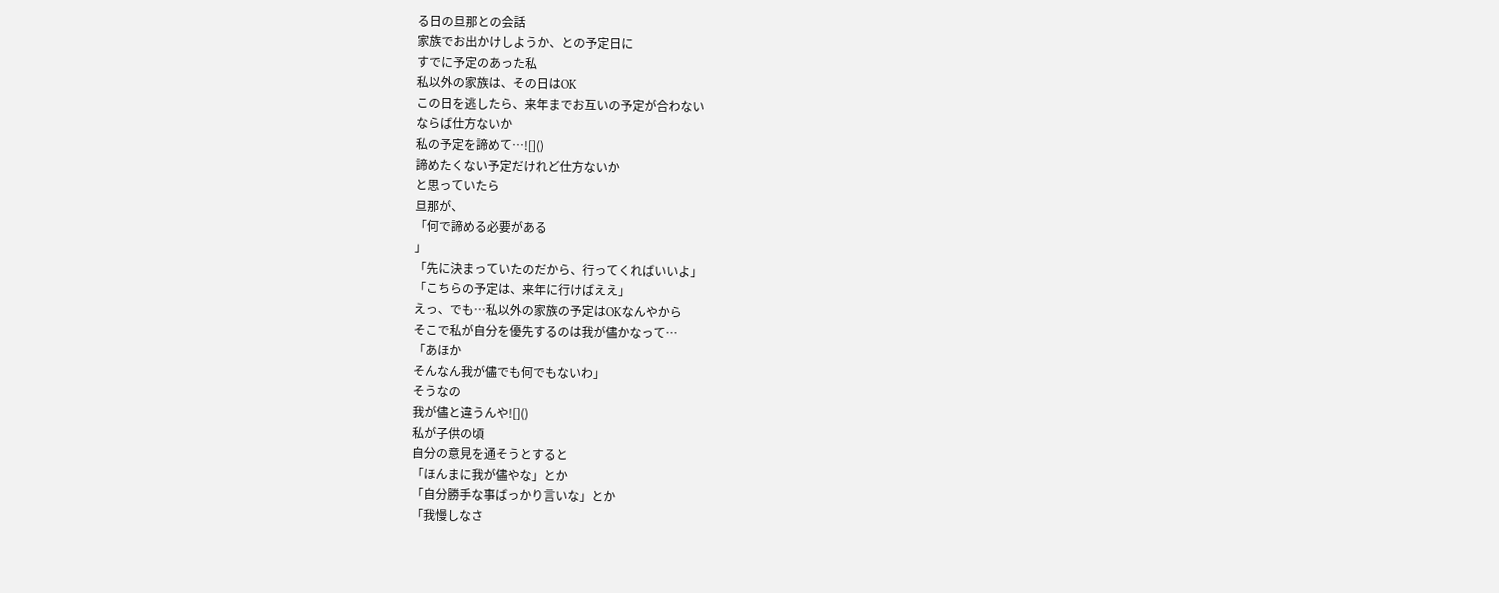る日の旦那との会話
家族でお出かけしようか、との予定日に
すでに予定のあった私
私以外の家族は、その日はOK
この日を逃したら、来年までお互いの予定が合わない
ならば仕方ないか
私の予定を諦めて…![]()
諦めたくない予定だけれど仕方ないか
と思っていたら
旦那が、
「何で諦める必要がある
」
「先に決まっていたのだから、行ってくればいいよ」
「こちらの予定は、来年に行けばええ」
えっ、でも…私以外の家族の予定はOKなんやから
そこで私が自分を優先するのは我が儘かなって…
「あほか
そんなん我が儘でも何でもないわ」
そうなの
我が儘と違うんや![]()
私が子供の頃
自分の意見を通そうとすると
「ほんまに我が儘やな」とか
「自分勝手な事ばっかり言いな」とか
「我慢しなさ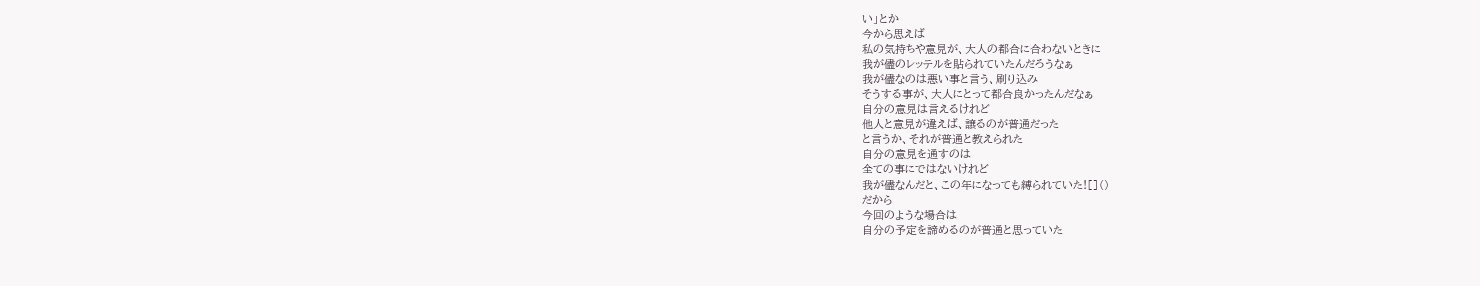い」とか
今から思えば
私の気持ちや意見が、大人の都合に合わないときに
我が儘のレッテルを貼られていたんだろうなぁ
我が儘なのは悪い事と言う、刷り込み
そうする事が、大人にとって都合良かったんだなぁ
自分の意見は言えるけれど
他人と意見が違えば、譲るのが普通だった
と言うか、それが普通と教えられた
自分の意見を通すのは
全ての事にではないけれど
我が儘なんだと、この年になっても縛られていた![]()
だから
今回のような場合は
自分の予定を諦めるのが普通と思っていた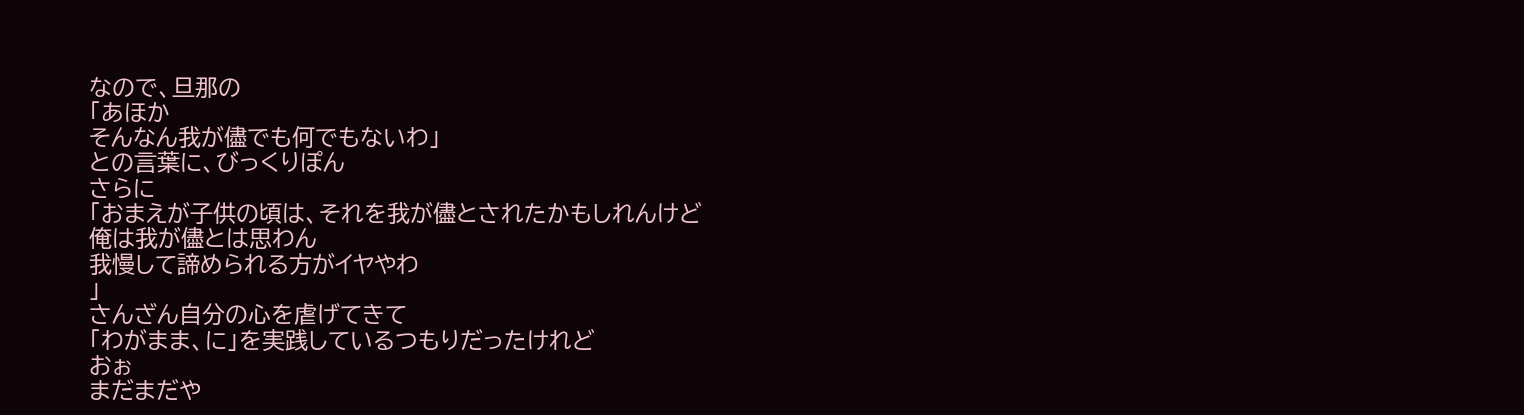なので、旦那の
「あほか
そんなん我が儘でも何でもないわ」
との言葉に、びっくりぽん
さらに
「おまえが子供の頃は、それを我が儘とされたかもしれんけど
俺は我が儘とは思わん
我慢して諦められる方がイヤやわ
」
さんざん自分の心を虐げてきて
「わがまま、に」を実践しているつもりだったけれど
おぉ
まだまだや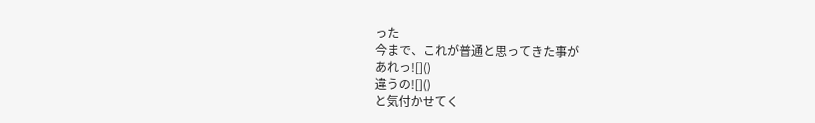った
今まで、これが普通と思ってきた事が
あれっ![]()
違うの![]()
と気付かせてく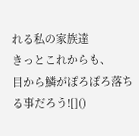れる私の家族達
きっとこれからも、
目から鱗がぽろぽろ落ちる事だろう![]()